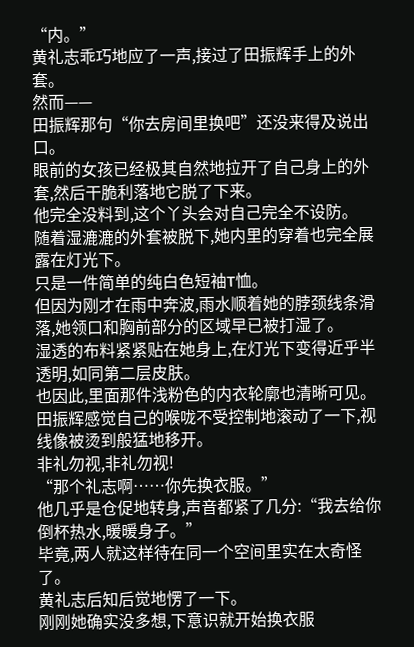“内。”
黄礼志乖巧地应了一声,接过了田振辉手上的外套。
然而——
田振辉那句“你去房间里换吧”还没来得及说出口。
眼前的女孩已经极其自然地拉开了自己身上的外套,然后干脆利落地它脱了下来。
他完全没料到,这个丫头会对自己完全不设防。
随着湿漉漉的外套被脱下,她内里的穿着也完全展露在灯光下。
只是一件简单的纯白色短袖T恤。
但因为刚才在雨中奔波,雨水顺着她的脖颈线条滑落,她领口和胸前部分的区域早已被打湿了。
湿透的布料紧紧贴在她身上,在灯光下变得近乎半透明,如同第二层皮肤。
也因此,里面那件浅粉色的内衣轮廓也清晰可见。
田振辉感觉自己的喉咙不受控制地滚动了一下,视线像被烫到般猛地移开。
非礼勿视,非礼勿视!
“那个礼志啊……你先换衣服。”
他几乎是仓促地转身,声音都紧了几分:“我去给你倒杯热水,暖暖身子。”
毕竟,两人就这样待在同一个空间里实在太奇怪了。
黄礼志后知后觉地愣了一下。
刚刚她确实没多想,下意识就开始换衣服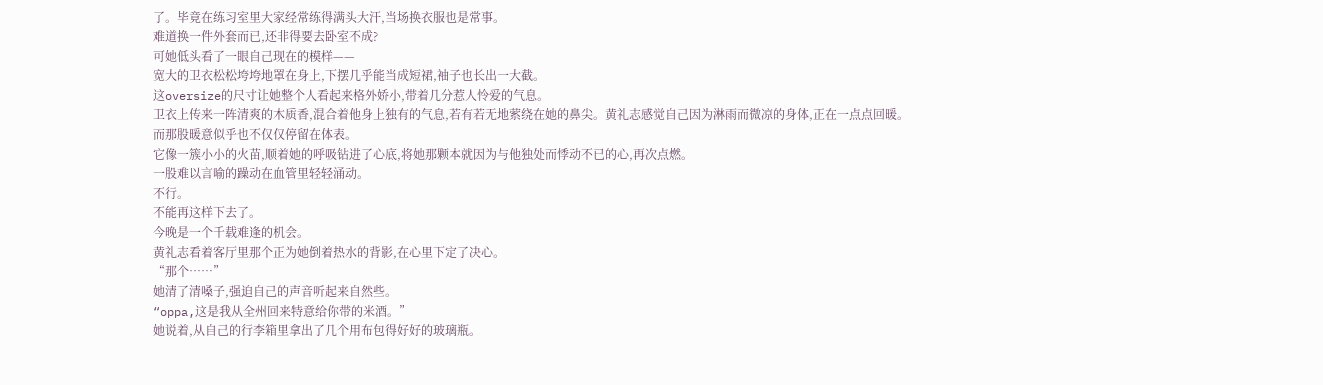了。毕竟在练习室里大家经常练得满头大汗,当场换衣服也是常事。
难道换一件外套而已,还非得要去卧室不成?
可她低头看了一眼自己现在的模样——
宽大的卫衣松松垮垮地罩在身上,下摆几乎能当成短裙,袖子也长出一大截。
这oversize的尺寸让她整个人看起来格外娇小,带着几分惹人怜爱的气息。
卫衣上传来一阵清爽的木质香,混合着他身上独有的气息,若有若无地萦绕在她的鼻尖。黄礼志感觉自己因为淋雨而微凉的身体,正在一点点回暖。
而那股暖意似乎也不仅仅停留在体表。
它像一簇小小的火苗,顺着她的呼吸钻进了心底,将她那颗本就因为与他独处而悸动不已的心,再次点燃。
一股难以言喻的躁动在血管里轻轻涌动。
不行。
不能再这样下去了。
今晚是一个千载难逢的机会。
黄礼志看着客厅里那个正为她倒着热水的背影,在心里下定了决心。
“那个……”
她清了清嗓子,强迫自己的声音听起来自然些。
“oppa,这是我从全州回来特意给你带的米酒。”
她说着,从自己的行李箱里拿出了几个用布包得好好的玻璃瓶。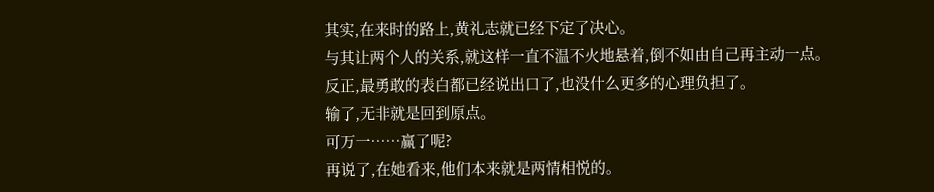其实,在来时的路上,黄礼志就已经下定了决心。
与其让两个人的关系,就这样一直不温不火地悬着,倒不如由自己再主动一点。
反正,最勇敢的表白都已经说出口了,也没什么更多的心理负担了。
输了,无非就是回到原点。
可万一……赢了呢?
再说了,在她看来,他们本来就是两情相悦的。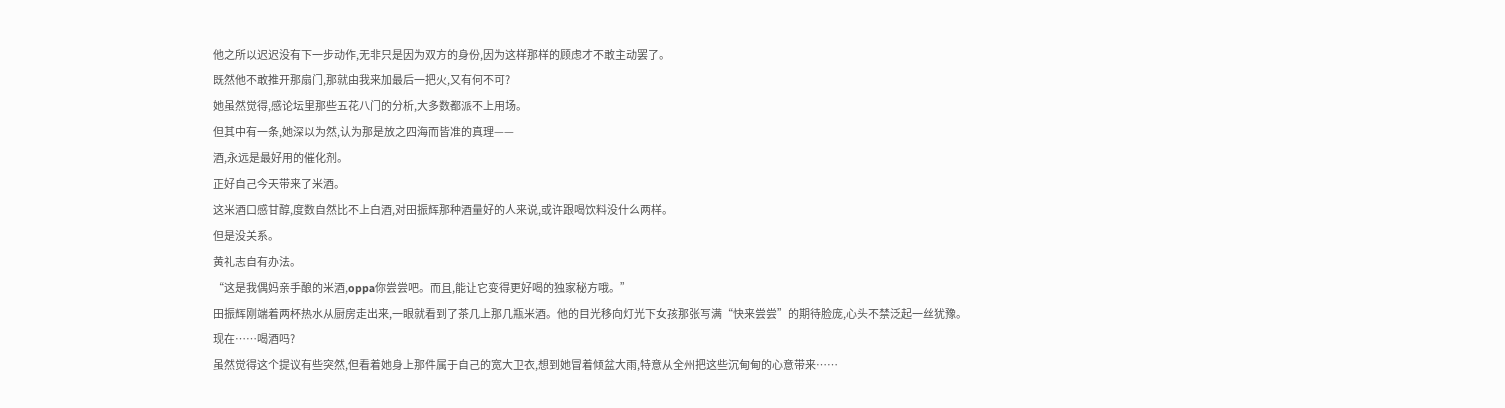他之所以迟迟没有下一步动作,无非只是因为双方的身份,因为这样那样的顾虑才不敢主动罢了。
既然他不敢推开那扇门,那就由我来加最后一把火,又有何不可?
她虽然觉得,感论坛里那些五花八门的分析,大多数都派不上用场。
但其中有一条,她深以为然,认为那是放之四海而皆准的真理——
酒,永远是最好用的催化剂。
正好自己今天带来了米酒。
这米酒口感甘醇,度数自然比不上白酒,对田振辉那种酒量好的人来说,或许跟喝饮料没什么两样。
但是没关系。
黄礼志自有办法。
“这是我偶妈亲手酿的米酒,oppa你尝尝吧。而且,能让它变得更好喝的独家秘方哦。”
田振辉刚端着两杯热水从厨房走出来,一眼就看到了茶几上那几瓶米酒。他的目光移向灯光下女孩那张写满“快来尝尝”的期待脸庞,心头不禁泛起一丝犹豫。
现在……喝酒吗?
虽然觉得这个提议有些突然,但看着她身上那件属于自己的宽大卫衣,想到她冒着倾盆大雨,特意从全州把这些沉甸甸的心意带来……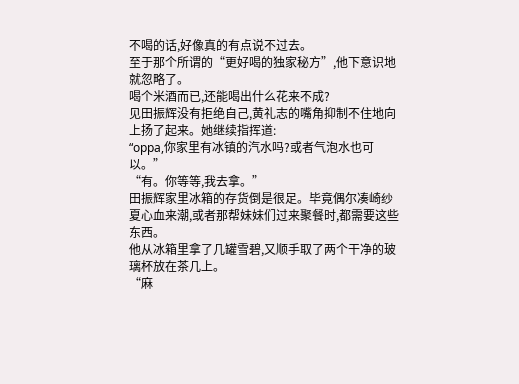不喝的话,好像真的有点说不过去。
至于那个所谓的“更好喝的独家秘方”,他下意识地就忽略了。
喝个米酒而已,还能喝出什么花来不成?
见田振辉没有拒绝自己,黄礼志的嘴角抑制不住地向上扬了起来。她继续指挥道:
“oppa,你家里有冰镇的汽水吗?或者气泡水也可以。”
“有。你等等,我去拿。”
田振辉家里冰箱的存货倒是很足。毕竟偶尔凑崎纱夏心血来潮,或者那帮妹妹们过来聚餐时,都需要这些东西。
他从冰箱里拿了几罐雪碧,又顺手取了两个干净的玻璃杯放在茶几上。
“麻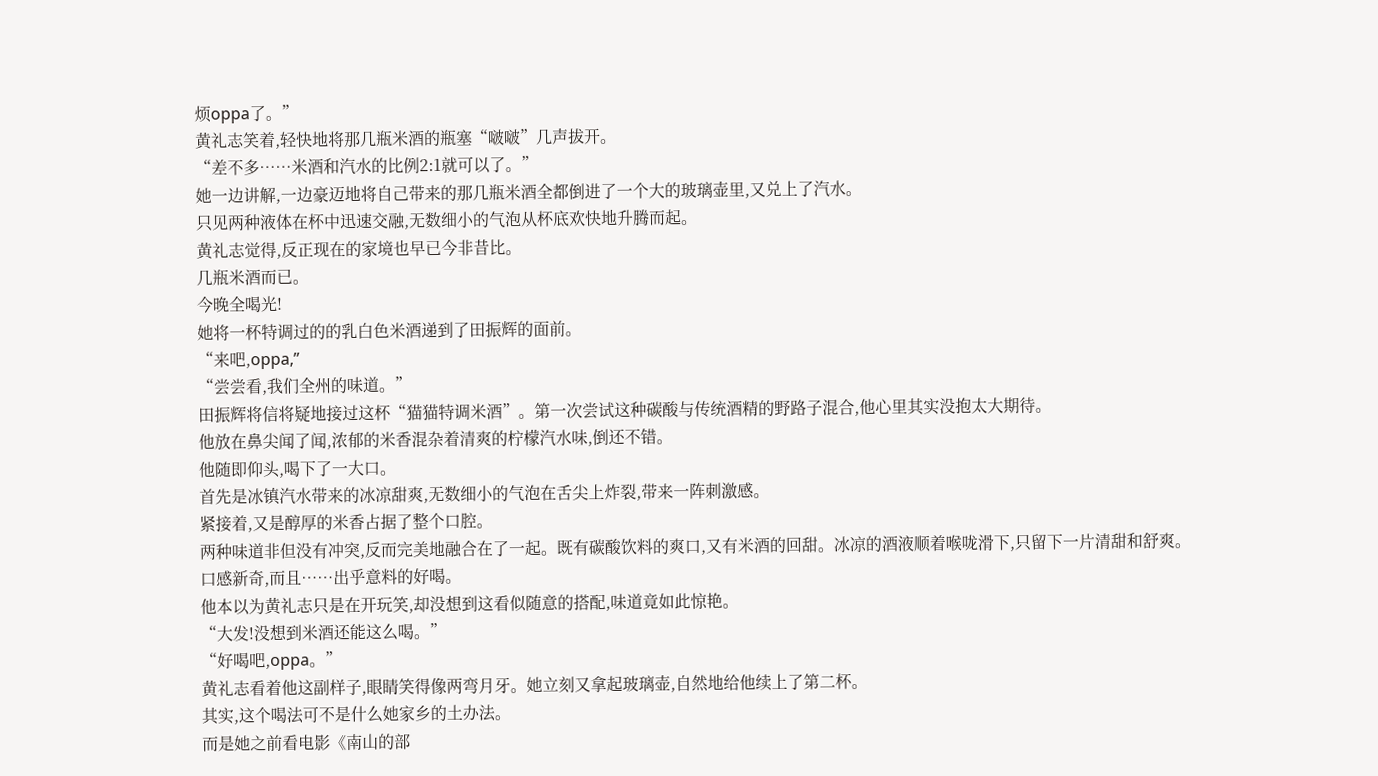烦oppa了。”
黄礼志笑着,轻快地将那几瓶米酒的瓶塞“啵啵”几声拔开。
“差不多……米酒和汽水的比例2:1就可以了。”
她一边讲解,一边豪迈地将自己带来的那几瓶米酒全都倒进了一个大的玻璃壶里,又兑上了汽水。
只见两种液体在杯中迅速交融,无数细小的气泡从杯底欢快地升腾而起。
黄礼志觉得,反正现在的家境也早已今非昔比。
几瓶米酒而已。
今晚全喝光!
她将一杯特调过的的乳白色米酒递到了田振辉的面前。
“来吧,oppa,”
“尝尝看,我们全州的味道。”
田振辉将信将疑地接过这杯“猫猫特调米酒”。第一次尝试这种碳酸与传统酒精的野路子混合,他心里其实没抱太大期待。
他放在鼻尖闻了闻,浓郁的米香混杂着清爽的柠檬汽水味,倒还不错。
他随即仰头,喝下了一大口。
首先是冰镇汽水带来的冰凉甜爽,无数细小的气泡在舌尖上炸裂,带来一阵刺激感。
紧接着,又是醇厚的米香占据了整个口腔。
两种味道非但没有冲突,反而完美地融合在了一起。既有碳酸饮料的爽口,又有米酒的回甜。冰凉的酒液顺着喉咙滑下,只留下一片清甜和舒爽。
口感新奇,而且……出乎意料的好喝。
他本以为黄礼志只是在开玩笑,却没想到这看似随意的搭配,味道竟如此惊艳。
“大发!没想到米酒还能这么喝。”
“好喝吧,oppa。”
黄礼志看着他这副样子,眼睛笑得像两弯月牙。她立刻又拿起玻璃壶,自然地给他续上了第二杯。
其实,这个喝法可不是什么她家乡的土办法。
而是她之前看电影《南山的部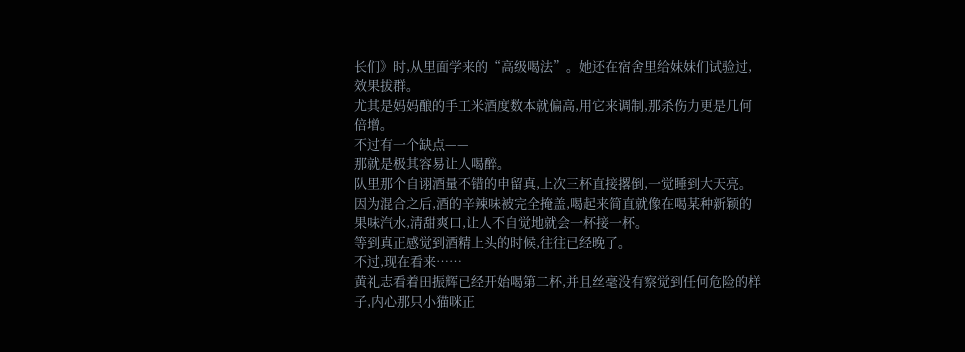长们》时,从里面学来的“高级喝法”。她还在宿舍里给妹妹们试验过,效果拔群。
尤其是妈妈酿的手工米酒度数本就偏高,用它来调制,那杀伤力更是几何倍增。
不过有一个缺点——
那就是极其容易让人喝醉。
队里那个自诩酒量不错的申留真,上次三杯直接撂倒,一觉睡到大天亮。
因为混合之后,酒的辛辣味被完全掩盖,喝起来简直就像在喝某种新颖的果味汽水,清甜爽口,让人不自觉地就会一杯接一杯。
等到真正感觉到酒精上头的时候,往往已经晚了。
不过,现在看来……
黄礼志看着田振辉已经开始喝第二杯,并且丝毫没有察觉到任何危险的样子,内心那只小猫咪正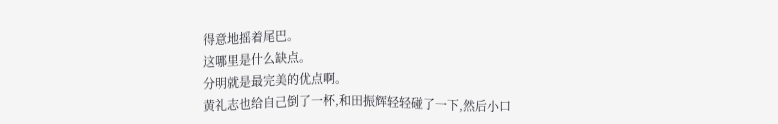得意地摇着尾巴。
这哪里是什么缺点。
分明就是最完美的优点啊。
黄礼志也给自己倒了一杯,和田振辉轻轻碰了一下,然后小口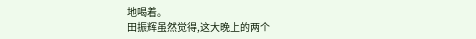地喝着。
田振辉虽然觉得,这大晚上的两个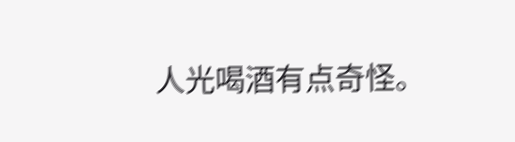人光喝酒有点奇怪。